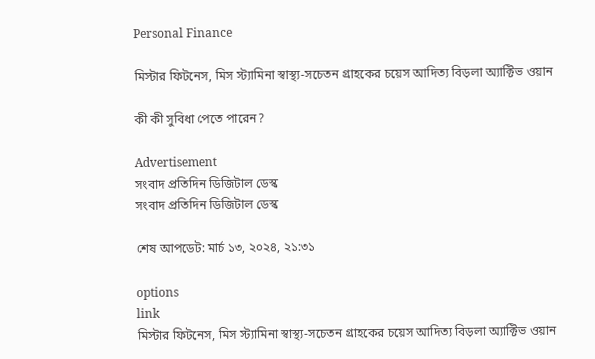Personal Finance

মিস্টার ফিটনেস, মিস স্ট্যামিনা স্বাস্থ্য-সচেতন গ্রাহকের চয়েস আদিত্য বিড়লা অ্যাক্টিভ ওয়ান

কী কী সুবিধা পেতে পারেন?

Advertisement
সংবাদ প্রতিদিন ডিজিটাল ডেস্ক
সংবাদ প্রতিদিন ডিজিটাল ডেস্ক

শেষ আপডেট: মার্চ ১৩, ২০২৪, ২১:৩১

options
link
মিস্টার ফিটনেস, মিস স্ট্যামিনা স্বাস্থ্য-সচেতন গ্রাহকের চয়েস আদিত্য বিড়লা অ্যাক্টিভ ওয়ান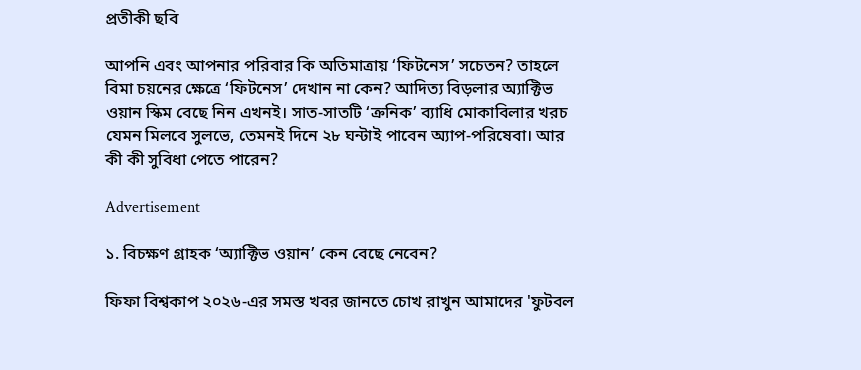প্রতীকী ছবি

আপনি এবং আপনার পরিবার কি অতিমাত্রায় ‘ফিটনেস’ সচেতন? তাহলে বিমা চয়নের ক্ষেত্রে ‘ফিটনেস’ দেখান না কেন? আদিত‌্য বিড়লার অ‌্যাক্টিভ ওয়ান স্কিম বেছে নিন এখনই। সাত-সাতটি ‘ক্রনিক’ ব‌্যাধি মোকাবিলার খরচ যেমন মিলবে সুলভে, তেমনই দিনে ২৮ ঘন্টাই পাবেন অ‌্যাপ-পরিষেবা। আর কী কী সুবিধা পেতে পারেন?

Advertisement

১. বিচক্ষণ গ্রাহক ‘অ‌্যাক্টিভ ওয়ান’ কেন বেছে নেবেন?

ফিফা বিশ্বকাপ ২০২৬-এর সমস্ত খবর জানতে চোখ রাখুন আমাদের 'ফুটবল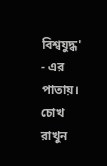বিশ্বযুদ্ধ' - এর পাতায়।
চোখ রাখুন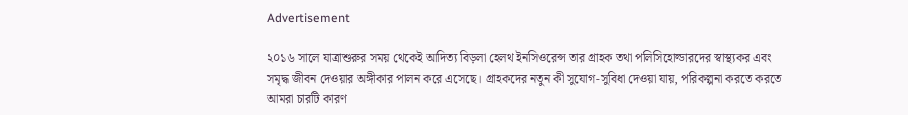Advertisement

২০১৬ সালে যাত্রাশুরুর সময় থেকেই আদিত‌্য বিড়লা হেলথ ইনসিওরেন্স তার গ্রাহক তথা পলিসিহোল্ডারদের স্বাস্থ‌্যকর এবং সমৃদ্ধ জীবন দেওয়ার অঙ্গীকার পালন করে এসেছে। গ্রাহকদের নতুন কী সুযোগ-সুবিধা দেওয়া যায়, পরিকল্পনা করতে করতে আমরা চারটি কারণ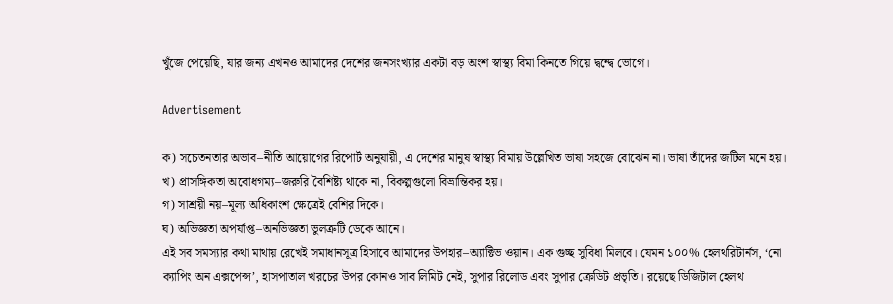খুঁজে পেয়েছি, যার জন‌্য এখনও আমাদের দেশের জনসংখ‌্যার একটা বড় অংশ স্বাস্থ‌্য বিমা কিনতে গিয়ে দ্বন্দ্বে ভোগে।

Advertisement

ক) সচেতনতার অভাব–নীতি আয়োগের রিপোর্ট অনুযায়ী, এ দেশের মানুষ স্বাস্থ‌্য বিমায় উল্লেখিত ভাষা সহজে বোঝেন না। ভাষা তাঁদের জটিল মনে হয়।
খ) প্রাসঙ্গিকতা অবোধগম‌্য–জরুরি বৈশিষ্ট‌্য থাকে না, বিকল্পগুলো বিভ্রান্তিকর হয়।
গ) সাশ্রয়ী নয়–মূল‌্য অধিকাংশ ক্ষেত্রেই বেশির দিকে।
ঘ) অভিজ্ঞতা অপর্যাপ্ত–অনভিজ্ঞতা ভুলত্রুটি ডেকে আনে।
এই সব সমস‌্যার কথা মাথায় রেখেই সমাধানসূত্র হিসাবে আমাদের উপহার–অ‌্যাক্টিভ ওয়ান। এক গুচ্ছ সুবিধা মিলবে। যেমন ১০০% হেলথরিটার্নস, ‘নো ক‌্যাপিং অন এক্সপেন্স’, হাসপাতাল খরচের উপর কোনও সাব লিমিট নেই, সুপার রিলোড এবং সুপার ক্রেডিট প্রভৃতি। রয়েছে ডিজিটাল হেলথ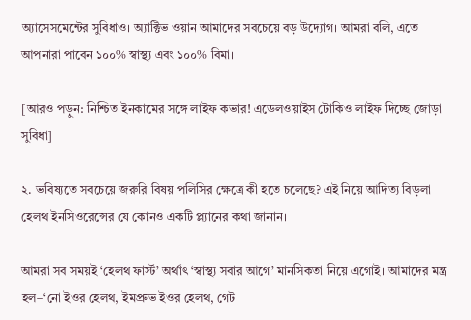অ‌্যাসেসমেন্টের সুবিধাও। অ‌্যাক্টিভ ওয়ান আমাদের সবচেয়ে বড় উদ্যোগ। আমরা বলি, এতে আপনারা পাবেন ১০০% স্বাস্থ‌্য এবং ১০০% বিমা।

[আরও পড়ুন: নিশ্চিত ইনকামের সঙ্গে লাইফ কভার! এডেলওয়াইস টোকিও লাইফ দিচ্ছে জোড়া সুবিধা]

২. ভবিষ‌্যতে সবচেয়ে জরুরি বিষয় পলিসির ক্ষেত্রে কী হতে চলেছে? এই নিয়ে আদিত‌্য বিড়লা হেলথ ইনসিওরেন্সের যে কোনও একটি প্ল‌্যানের কথা জানান।

আমরা সব সময়ই ‘হেলথ ফার্স্ট’ অর্থাৎ ‘স্বাস্থ‌্য সবার আগে’ মানসিকতা নিয়ে এগোই। আমাদের মন্ত্র হল–‘নো ইওর হেলথ, ইমপ্রুভ ইওর হেলথ, গেট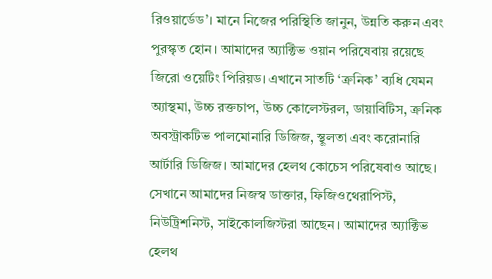রিওয়ার্ডেড’। মানে নিজের পরিস্থিতি জানুন, উন্নতি করুন এবং পুরস্কৃত হোন। আমাদের অ‌্যাক্টিভ ওয়ান পরিষেবায় রয়েছে জিরো ওয়েটিং পিরিয়ড। এখানে সাতটি ‘ক্রনিক’ ব‌্যধি যেমন অ‌্যাস্থমা, উচ্চ রক্তচাপ, উচ্চ কোলেস্টরল, ডায়াবিটিস, ক্রনিক অবস্ট্রাকটিভ পালমোনারি ডিজিজ, স্থূলতা এবং করোনারি আর্টারি ডিজিজ। আমাদের হেলথ কোচেস পরিষেবাও আছে। সেখানে আমাদের নিজস্ব ডাক্তার, ফিজিওথেরাপিস্ট, নিউট্রিশনিস্ট, সাইকোলজিস্টরা আছেন। আমাদের অ‌্যাক্টিভ হেলথ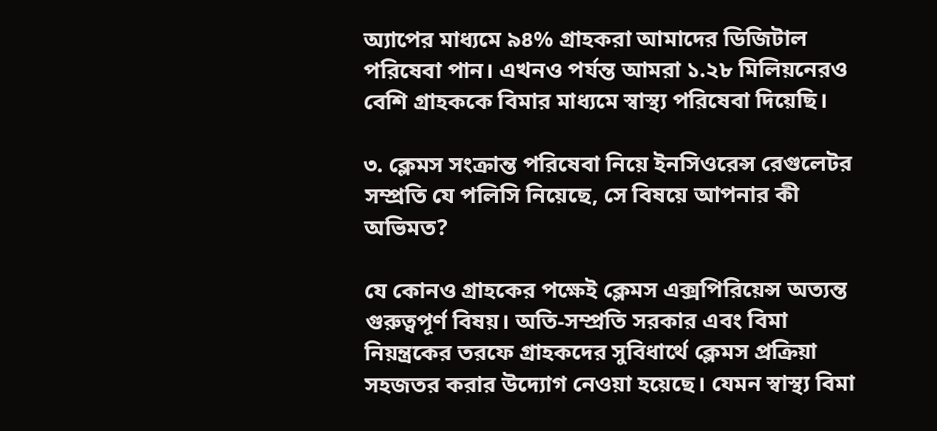অ‌্যাপের মাধ‌্যমে ৯৪% গ্রাহকরা আমাদের ডিজিটাল পরিষেবা পান। এখনও পর্যন্ত আমরা ১.২৮ মিলিয়নেরও বেশি গ্রাহককে বিমার মাধ‌্যমে স্বাস্থ‌্য পরিষেবা দিয়েছি।

৩. ক্লেমস সংক্রান্ত পরিষেবা নিয়ে ইনসিওরেন্স রেগুলেটর সম্প্রতি যে পলিসি নিয়েছে, সে বিষয়ে আপনার কী অভিমত?

যে কোনও গ্রাহকের পক্ষেই ক্লেমস এক্সপিরিয়েন্স অত‌্যন্ত গুরুত্বপূর্ণ বিষয়। অতি-সম্প্রতি সরকার এবং বিমা নিয়ন্ত্রকের তরফে গ্রাহকদের সুবিধার্থে ক্লেমস প্রক্রিয়া সহজতর করার উদ্যোগ নেওয়া হয়েছে। যেমন স্বাস্থ‌্য বিমা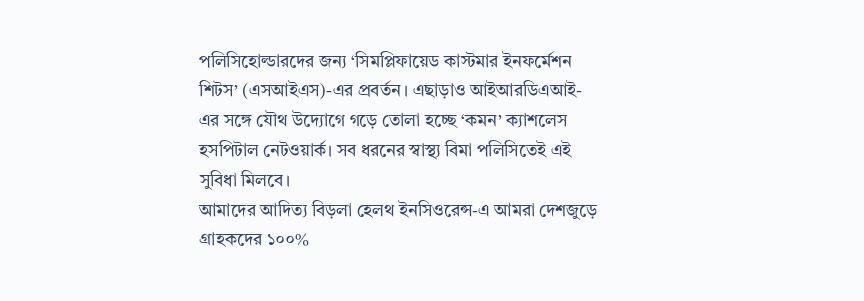পলিসিহোল্ডারদের জন‌্য ‘সিমপ্লিফায়েড কাস্টমার ইনফর্মেশন শিটস’ (এসআইএস)-এর প্রবর্তন। এছাড়াও আইআরডিএআই-এর সঙ্গে যৌথ উদ্যোগে গড়ে তোলা হচ্ছে ‘কমন’ ক‌্যাশলেস হসপিটাল নেটওয়ার্ক। সব ধরনের স্বাস্থ‌্য বিমা পলিসিতেই এই সুবিধা মিলবে।
আমাদের আদিত‌্য বিড়লা হেলথ ইনসিওরেন্স-এ আমরা দেশজুড়ে গ্রাহকদের ১০০%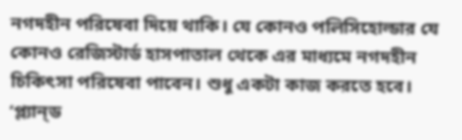নগদহীন পরিষেবা দিয়ে থাকি। যে কোনও পলিসিহোল্ডার যে কোনও রেজিস্টার্ড হাসপাতাল থেকে এর মাধ‌্যমে নগদহীন চিকিৎসা পরিষেবা পাবেন। শুধু একটা কাজ করতে হবে। ‘প্ল‌্যান্‌ড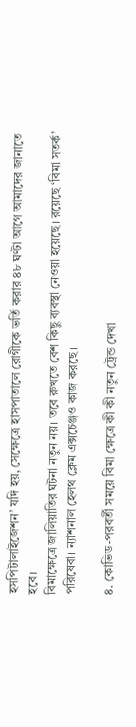হসপিটালাইজেশন’ যদি হয়, সেক্ষেত্রে হাসপাতালে রোগীকে ভর্তি করার ৪৮ ঘণ্টা আগে আমাদের জানাতে হবে।
বিমাক্ষেত্রে জালিয়াতির ঘটনা নতুন নয়। তবে রুখতে বেশ কিছু ব‌্যবস্থা নেওয়া হয়েছে। রয়েছে ‘বিমা সতর্ক’ পরিষেবা। ন‌্যাশনাল হেলথ ক্লেম এক্সচেঞ্জও কাজ করছে।

৪. কোভিড-পরবর্তী সময়ে বিমা ক্ষেত্রে কী কী নতুন ট্রেন্ড দেখা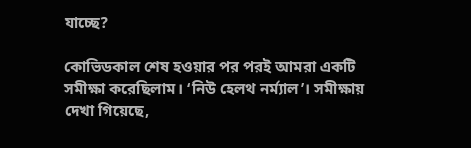যাচ্ছে?

কোভিডকাল শেষ হওয়ার পর পরই আমরা একটি সমীক্ষা করেছিলাম। ‘নিউ হেলথ নর্ম‌্যাল’। সমীক্ষায় দেখা গিয়েছে,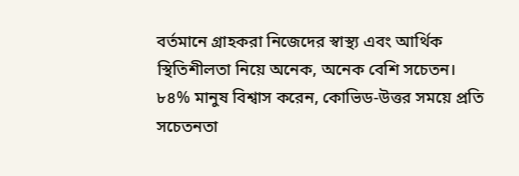বর্তমানে গ্রাহকরা নিজেদের স্বাস্থ‌্য এবং আর্থিক স্থিতিশীলতা নিয়ে অনেক, অনেক বেশি সচেতন। ৮৪% মানুষ বিশ্বাস করেন, কোভিড-উত্তর সময়ে প্রতি সচেতনতা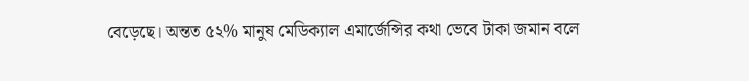বেড়েছে। অন্তত ৫২% মানুষ মেডিক‌্যাল এমার্জেন্সির কথা ভেবে টাকা জমান বলে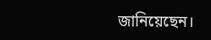জানিয়েছেন।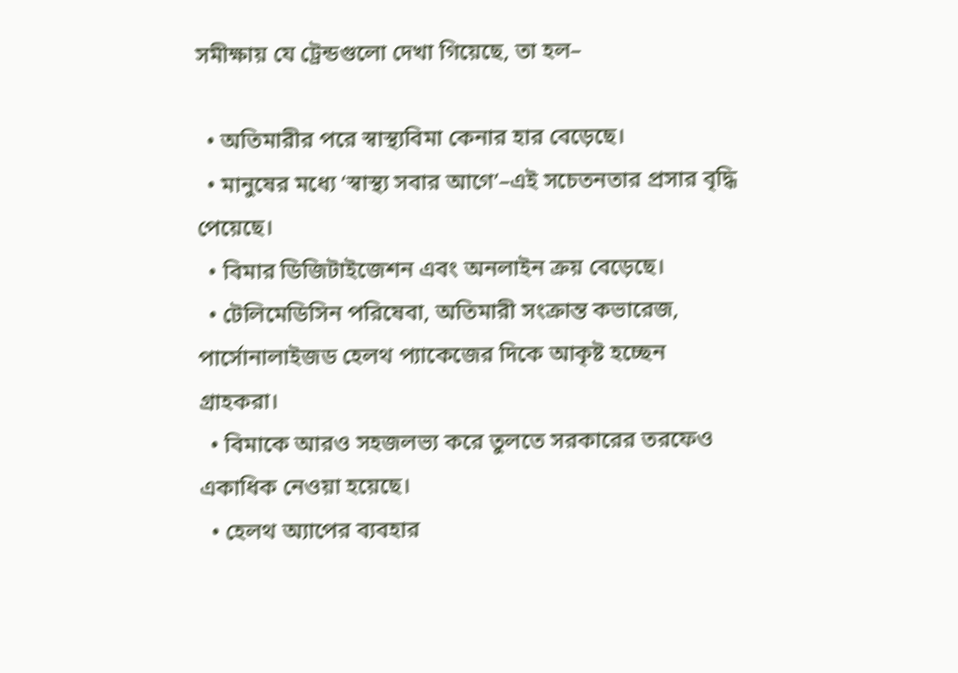সমীক্ষায় যে ট্রেন্ডগুলো দেখা গিয়েছে, তা হল–

  • অতিমারীর পরে স্বাস্থ‌্যবিমা কেনার হার বেড়েছে।
  • মানুষের মধ্যে ‘স্বাস্থ‌্য সবার আগে’–এই সচেতনতার প্রসার বৃদ্ধি পেয়েছে।
  • বিমার ডিজিটাইজেশন এবং অনলাইন ক্রয় বেড়েছে।
  • টেলিমেডিসিন পরিষেবা, অতিমারী সংক্রান্ত কভারেজ, পার্সোনালাইজড হেলথ প‌্যাকেজের দিকে আকৃষ্ট হচ্ছেন গ্রাহকরা।
  • বিমাকে আরও সহজলভ‌্য করে তুলতে সরকারের তরফেও একাধিক নেওয়া হয়েছে।
  • হেলথ অ‌্যাপের ব‌্যবহার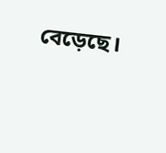বেড়েছে।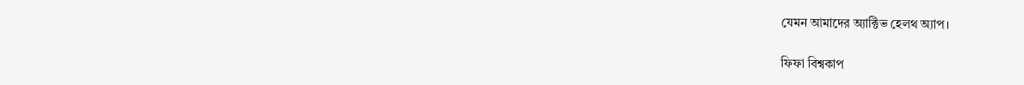যেমন আমাদের অ‌্যাক্টিভ হেলথ অ‌্যাপ।

ফিফা বিশ্বকাপ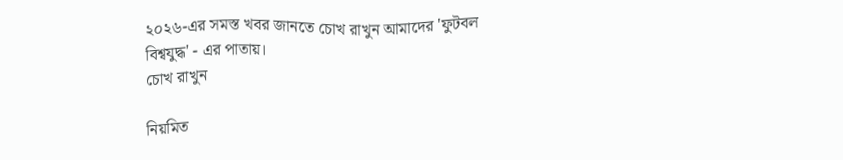২০২৬-এর সমস্ত খবর জানতে চোখ রাখুন আমাদের 'ফুটবল বিশ্বযুদ্ধ' - এর পাতায়।
চোখ রাখুন

নিয়মিত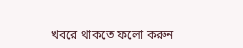খবরে থাকতে ফলো করুন